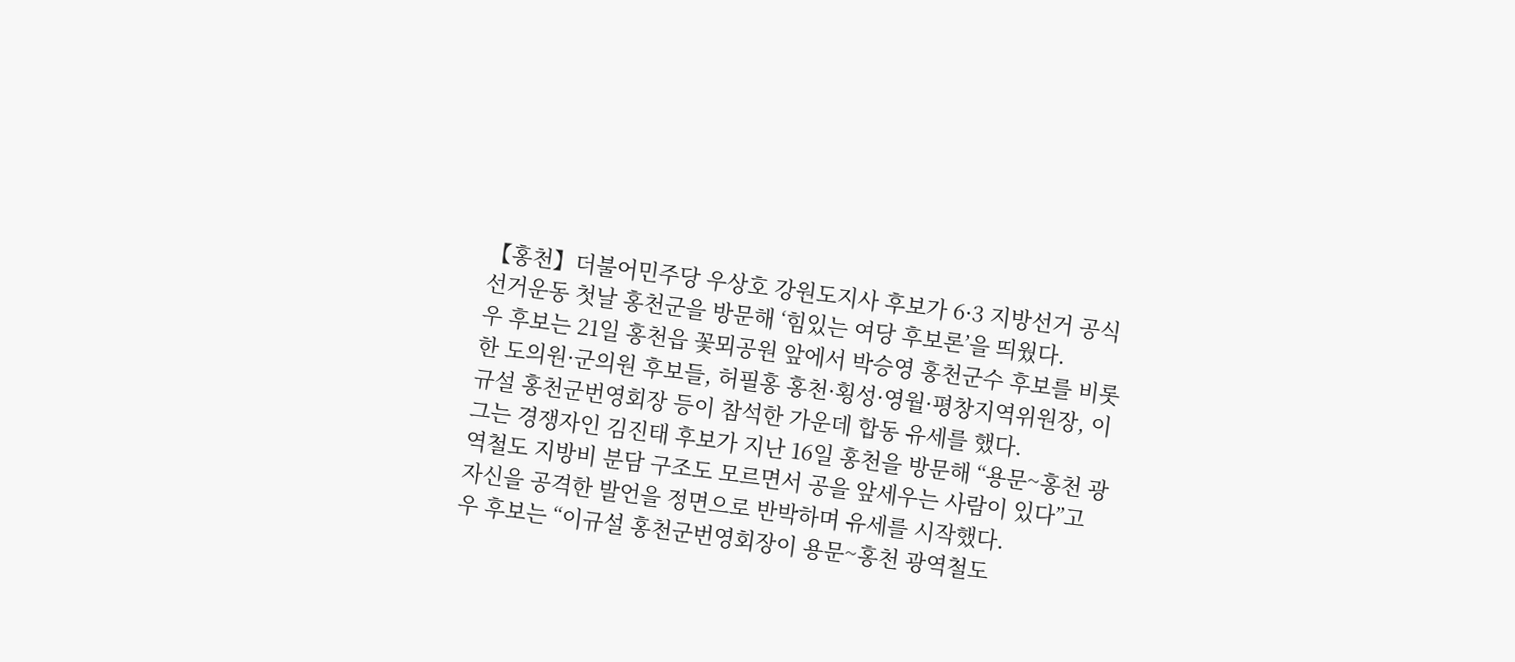【홍천】더불어민주당 우상호 강원도지사 후보가 6·3 지방선거 공식 선거운동 첫날 홍천군을 방문해 ‘힘있는 여당 후보론’을 띄웠다.
우 후보는 21일 홍천읍 꽃뫼공원 앞에서 박승영 홍천군수 후보를 비롯한 도의원·군의원 후보들, 허필홍 홍천·횡성·영월·평창지역위원장, 이규설 홍천군번영회장 등이 참석한 가운데 합동 유세를 했다.
그는 경쟁자인 김진태 후보가 지난 16일 홍천을 방문해 “용문~홍천 광역철도 지방비 분담 구조도 모르면서 공을 앞세우는 사람이 있다”고 자신을 공격한 발언을 정면으로 반박하며 유세를 시작했다.
우 후보는 “이규설 홍천군번영회장이 용문~홍천 광역철도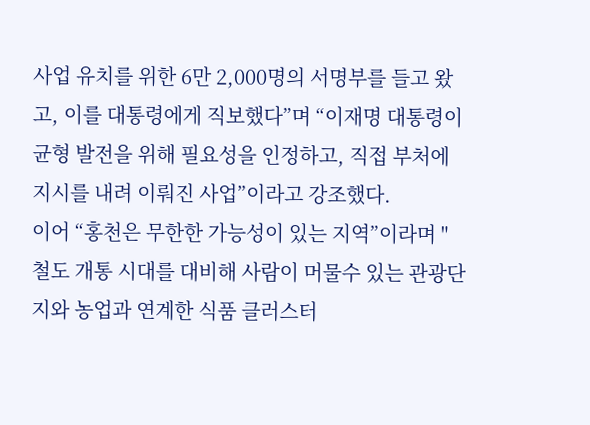사업 유치를 위한 6만 2,000명의 서명부를 들고 왔고, 이를 대통령에게 직보했다”며 “이재명 대통령이 균형 발전을 위해 필요성을 인정하고, 직접 부처에 지시를 내려 이뤄진 사업”이라고 강조했다.
이어 “홍천은 무한한 가능성이 있는 지역”이라며 "철도 개통 시대를 대비해 사람이 머물수 있는 관광단지와 농업과 연계한 식품 클러스터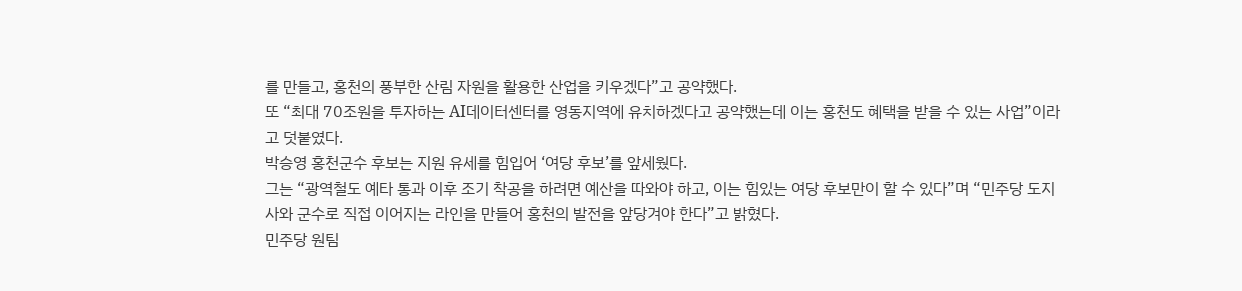를 만들고, 홍천의 풍부한 산림 자원을 활용한 산업을 키우겠다”고 공약했다.
또 “최대 70조원을 투자하는 AI데이터센터를 영동지역에 유치하겠다고 공약했는데 이는 홍천도 혜택을 받을 수 있는 사업”이라고 덧붙였다.
박승영 홍천군수 후보는 지원 유세를 힘입어 ‘여당 후보’를 앞세웠다.
그는 “광역철도 예타 통과 이후 조기 착공을 하려면 예산을 따와야 하고, 이는 힘있는 여당 후보만이 할 수 있다”며 “민주당 도지사와 군수로 직접 이어지는 라인을 만들어 홍천의 발전을 앞당겨야 한다”고 밝혔다.
민주당 원팀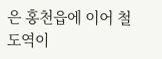은 홍천읍에 이어 철도역이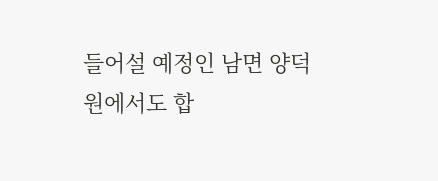들어설 예정인 남면 양덕원에서도 합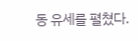동 유세를 펼쳤다.